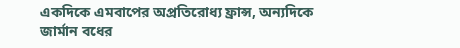একদিকে এমবাপের অপ্রতিরোধ্য ফ্রান্স, অন্যদিকে জার্মান বধের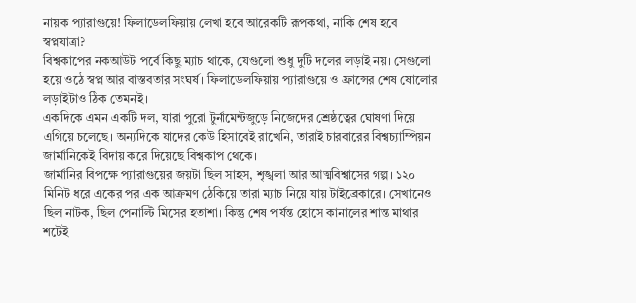নায়ক প্যারাগুয়ে! ফিলাডেলফিয়ায় লেখা হবে আরেকটি রূপকথা, নাকি শেষ হবে স্বপ্নযাত্রা?
বিশ্বকাপের নকআউট পর্বে কিছু ম্যাচ থাকে, যেগুলো শুধু দুটি দলের লড়াই নয়। সেগুলো হয়ে ওঠে স্বপ্ন আর বাস্তবতার সংঘর্ষ। ফিলাডেলফিয়ায় প্যারাগুয়ে ও ফ্রান্সের শেষ ষোলোর লড়াইটাও ঠিক তেমনই।
একদিকে এমন একটি দল, যারা পুরো টুর্নামেন্টজুড়ে নিজেদের শ্রেষ্ঠত্বের ঘোষণা দিয়ে এগিয়ে চলেছে। অন্যদিকে যাদের কেউ হিসাবেই রাখেনি, তারাই চারবারের বিশ্বচ্যাম্পিয়ন জার্মানিকেই বিদায় করে দিয়েছে বিশ্বকাপ থেকে।
জার্মানির বিপক্ষে প্যারাগুয়ের জয়টা ছিল সাহস, শৃঙ্খলা আর আত্মবিশ্বাসের গল্প। ১২০ মিনিট ধরে একের পর এক আক্রমণ ঠেকিয়ে তারা ম্যাচ নিয়ে যায় টাইব্রেকারে। সেখানেও ছিল নাটক, ছিল পেনাল্টি মিসের হতাশা। কিন্তু শেষ পর্যন্ত হোসে কানালের শান্ত মাথার শটেই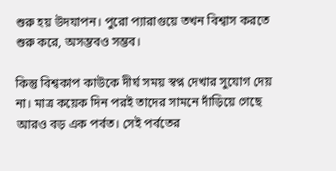শুরু হয় উদযাপন। পুরো প্যারাগুয়ে তখন বিশ্বাস করতে শুরু করে, অসম্ভবও সম্ভব।

কিন্তু বিশ্বকাপ কাউকে দীর্ঘ সময় স্বপ্ন দেখার সুযোগ দেয় না। মাত্র কয়েক দিন পরই তাদের সামনে দাঁড়িয়ে গেছে আরও বড় এক পর্বত। সেই পর্বতের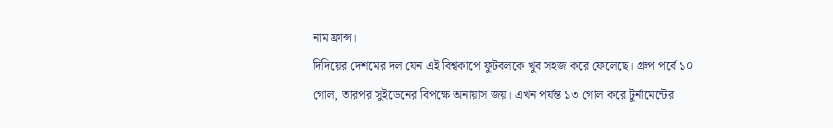নাম ফ্রান্স।
দিদিয়ের দেশমের দল যেন এই বিশ্বকাপে ফুটবলকে খুব সহজ করে ফেলেছে। গ্রুপ পর্বে ১০ গোল, তারপর সুইডেনের বিপক্ষে অনায়াস জয়। এখন পর্যন্ত ১৩ গোল করে টুর্নামেন্টের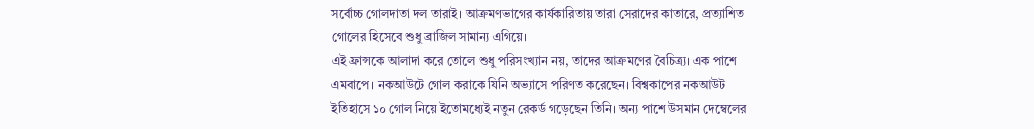সর্বোচ্চ গোলদাতা দল তারাই। আক্রমণভাগের কার্যকারিতায় তারা সেরাদের কাতারে, প্রত্যাশিত গোলের হিসেবে শুধু ব্রাজিল সামান্য এগিয়ে।
এই ফ্রান্সকে আলাদা করে তোলে শুধু পরিসংখ্যান নয়, তাদের আক্রমণের বৈচিত্র্য। এক পাশে এমবাপে। নকআউটে গোল করাকে যিনি অভ্যাসে পরিণত করেছেন। বিশ্বকাপের নকআউট ইতিহাসে ১০ গোল নিয়ে ইতোমধ্যেই নতুন রেকর্ড গড়েছেন তিনি। অন্য পাশে উসমান দেম্বেলের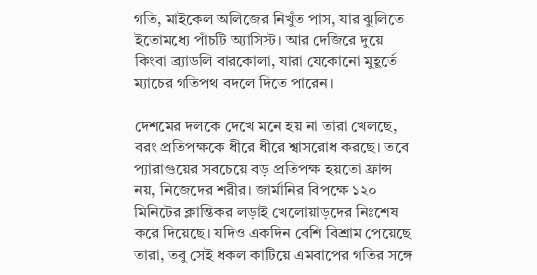গতি, মাইকেল অলিজের নিখুঁত পাস, যার ঝুলিতে ইতোমধ্যে পাঁচটি অ্যাসিস্ট। আর দেজিরে দুয়ে কিংবা ব্র্যাডলি বারকোলা, যারা যেকোনো মুহূর্তে ম্যাচের গতিপথ বদলে দিতে পারেন।

দেশমের দলকে দেখে মনে হয় না তারা খেলছে, বরং প্রতিপক্ষকে ধীরে ধীরে শ্বাসরোধ করছে। তবে প্যারাগুয়ের সবচেয়ে বড় প্রতিপক্ষ হয়তো ফ্রান্স নয়, নিজেদের শরীর। জার্মানির বিপক্ষে ১২০ মিনিটের ক্লান্তিকর লড়াই খেলোয়াড়দের নিঃশেষ করে দিয়েছে। যদিও একদিন বেশি বিশ্রাম পেয়েছে তারা, তবু সেই ধকল কাটিয়ে এমবাপের গতির সঙ্গে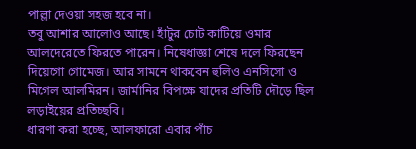পাল্লা দেওয়া সহজ হবে না।
তবু আশার আলোও আছে। হাঁটুর চোট কাটিয়ে ওমার আলদেরেতে ফিরতে পারেন। নিষেধাজ্ঞা শেষে দলে ফিরছেন দিয়েগো গোমেজ। আর সামনে থাকবেন হুলিও এনসিসো ও মিগেল আলমিরন। জার্মানির বিপক্ষে যাদের প্রতিটি দৌড়ে ছিল লড়াইয়ের প্রতিচ্ছবি।
ধারণা করা হচ্ছে, আলফারো এবার পাঁচ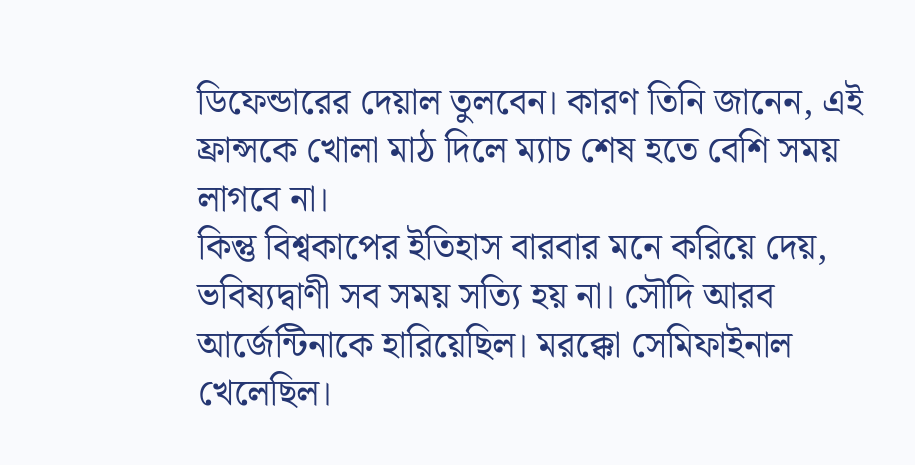ডিফেন্ডারের দেয়াল তুলবেন। কারণ তিনি জানেন, এই ফ্রান্সকে খোলা মাঠ দিলে ম্যাচ শেষ হতে বেশি সময় লাগবে না।
কিন্তু বিশ্বকাপের ইতিহাস বারবার মনে করিয়ে দেয়, ভবিষ্যদ্বাণী সব সময় সত্যি হয় না। সৌদি আরব আর্জেন্টিনাকে হারিয়েছিল। মরক্কো সেমিফাইনাল খেলেছিল।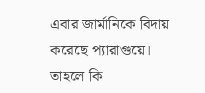এবার জার্মানিকে বিদায় করেছে প্যারাগুয়ে। তাহলে কি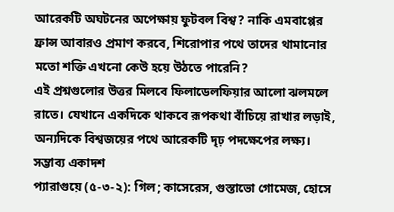আরেকটি অঘটনের অপেক্ষায় ফুটবল বিশ্ব? নাকি এমবাপ্পের ফ্রান্স আবারও প্রমাণ করবে, শিরোপার পথে তাদের থামানোর মতো শক্তি এখনো কেউ হয়ে উঠতে পারেনি?
এই প্রশ্নগুলোর উত্তর মিলবে ফিলাডেলফিয়ার আলো ঝলমলে রাতে। যেখানে একদিকে থাকবে রূপকথা বাঁচিয়ে রাখার লড়াই, অন্যদিকে বিশ্বজয়ের পথে আরেকটি দৃঢ় পদক্ষেপের লক্ষ্য।
সম্ভাব্য একাদশ
প্যারাগুয়ে (৫-৩-২): গিল; কাসেরেস, গুস্তাভো গোমেজ, হোসে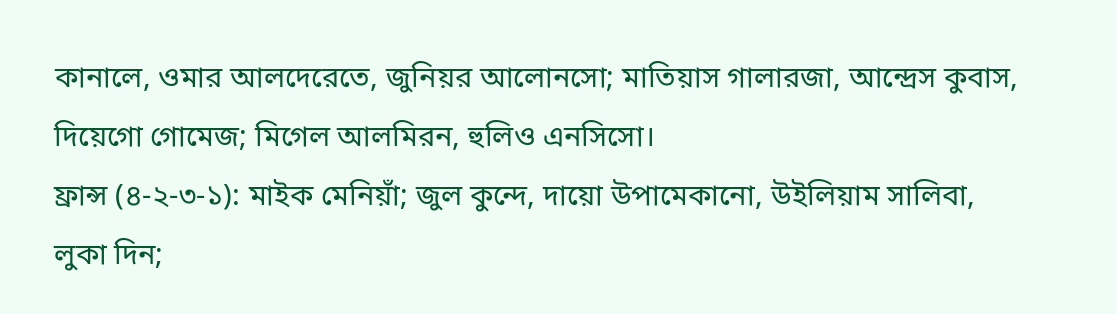কানালে, ওমার আলদেরেতে, জুনিয়র আলোনসো; মাতিয়াস গালারজা, আন্দ্রেস কুবাস, দিয়েগো গোমেজ; মিগেল আলমিরন, হুলিও এনসিসো।
ফ্রান্স (৪-২-৩-১): মাইক মেনিয়াঁ; জুল কুন্দে, দায়ো উপামেকানো, উইলিয়াম সালিবা, লুকা দিন;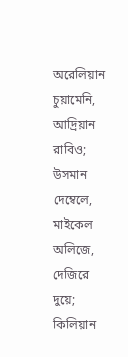অরেলিয়ান চুয়ামেনি, আদ্রিয়ান রাবিও; উসমান দেম্বেলে, মাইকেল অলিজে, দেজিরে দুয়ে; কিলিয়ান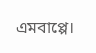এমবাপ্পে।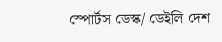স্পোর্টস ডেস্ক/ ডেইলি দেশ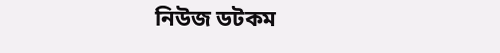নিউজ ডটকম